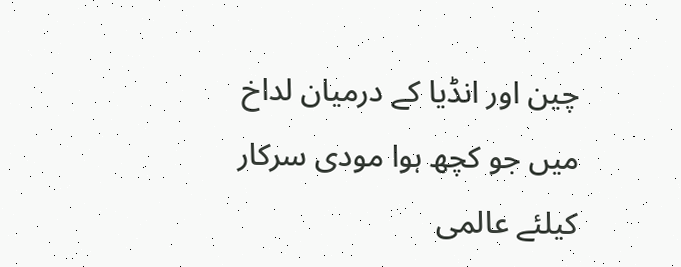چین اور انڈیا کے درمیان لداخ میں جو کچھ ہوا مودی سرکار کیلئے عالمی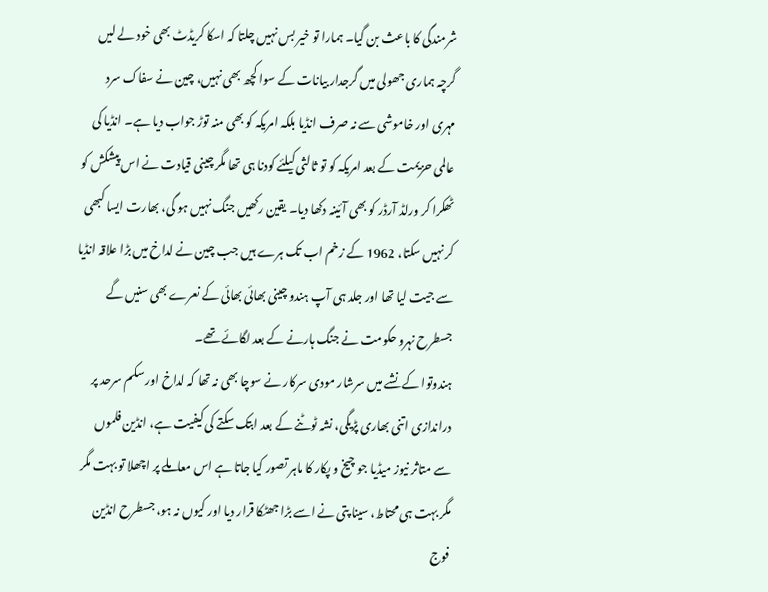شرمندگی کا باعث بن گیا۔ ہمارا تو خیر بس نہیں چلتا کہ اسکا کریڈٹ بھی خود لے لیں گرچہ ہماری جھولی میں گرجدار بیانات کے سوا کچھ بھی نہیں، چین نے سفاک سرد مہری اور خاموشی سے نہ صرف انڈیا بلکہ امریکہ کو بھی منہ توڑ جواب دیا ہے۔ انڈیا کی عالمی حزیمت کے بعد امریکہ کو تو ثالثی کیلئے کودنا ہی تھا مگر چینی قیادت نے اس پیشکش کو ٹھکرا کر ورلڈ آرڈر کو بھی آئینہ دکھا دیا۔ یقین رکھیں جنگ نہیں ہو گی، بھارت ایسا کبھی کر نہیں سکتا، 1962 کے زخم اب تک ہرے ہیں جب چین نے لداخ میں بڑا علاقہ انڈیا سے جیت لیا تھا اور جلد ہی آپ ہندو چینی بھائی بھائی کے نعرے بھی سنیں گے جسطرح نہرو حکومت نے جنگ ہارنے کے بعد لگائے تھے۔
ہندوتوا کے نشے میں سرشار مودی سرکار نے سوچا بھی نہ تھا کہ لداخ اور سکم سرحد پر دراندازی اتنی بھاری پڑیگی، نشہ ٹوٹنے کے بعد ابتک سکتے کی کیفیت ہے، انڈین فلموں سے متاثر نیوز میڈیا جو چیخ و پکار کا ماہر تصور کیا جاتا ہے اس معاملے پر اچھلا تو بہت مگر مگر بہت ہی محتاط، سینا پتی نے اسے بڑا جھٹکا قرار دیا اور کیوں نہ ہو، جسطرح انڈین فوج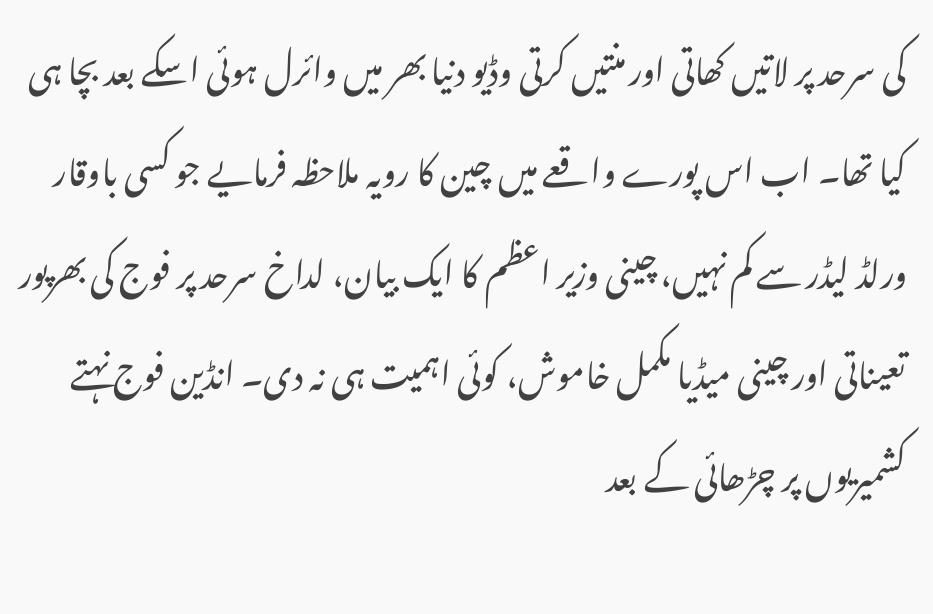کی سرحد پر لاتیں کھاتی اور منتیں کرتی وڈیو دنیا بھر میں وائرل ہوئی اسکے بعد بچا ہی کیا تھا۔ اب اس پورے واقعے میں چین کا رویہ ملاحظہ فرمایے جو کسی باوقار ورلڈ لیڈر سے کم نہیں، چینی وزیر اعظم کا ایک بیان، لداخ سرحد پر فوج کی بھرپور تعیناتی اور چینی میڈیا مکمل خاموش، کوئی اہمیت ہی نہ دی۔ انڈین فوج نہتے کشمیریوں پر چڑھائی کے بعد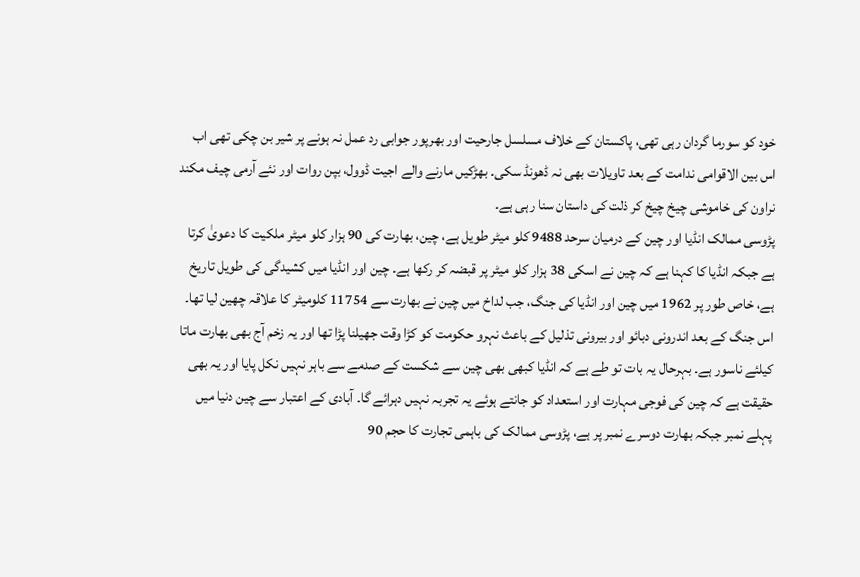خود کو سورما گردان رہی تھی، پاکستان کے خلاف مسلسل جارحیت اور بھرپور جوابی رد عمل نہ ہونے پر شیر بن چکی تھی اب اس بین الاقوامی ندامت کے بعد تاویلات بھی نہ ڈھونڈ سکی۔ بھڑکیں مارنے والے اجیت ڈوول، بپن روات اور نئے آرمی چیف مکند نراون کی خاموشی چیخ چیخ کر ذلت کی داستان سنا رہی ہے۔
پڑوسی ممالک انڈیا اور چین کے درمیان سرحد 9488 کلو میٹر طویل ہے، چین، بھارت کی 90 ہزار کلو میٹر ملکیت کا دعویٰ کرتا ہے جبکہ انڈیا کا کہنا ہے کہ چین نے اسکی 38 ہزار کلو میٹر پر قبضہ کر رکھا ہے۔ چین اور انڈیا میں کشیدگی کی طویل تاریخ ہے، خاص طور پر 1962 میں چین اور انڈیا کی جنگ، جب لداخ میں چین نے بھارت سے 11754 کلومیٹر کا علاقہ چھین لیا تھا۔ اس جنگ کے بعد اندرونی دبائو اور بیرونی تذلیل کے باعث نہرو حکومت کو کڑا وقت جھیلنا پڑا تھا اور یہ زخم آج بھی بھارت ماتا کیلئے ناسور ہے۔ بہرحال یہ بات تو طے ہے کہ انڈیا کبھی بھی چین سے شکست کے صدمے سے باہر نہیں نکل پایا اور یہ بھی حقیقت ہے کہ چین کی فوجی مہارت اور استعداد کو جانتے ہوئے یہ تجربہ نہیں دہرائے گا۔ آبادی کے اعتبار سے چین دنیا میں پہلے نمبر جبکہ بھارت دوسرے نمبر پر ہے، پڑوسی ممالک کی باہمی تجارت کا حجم 90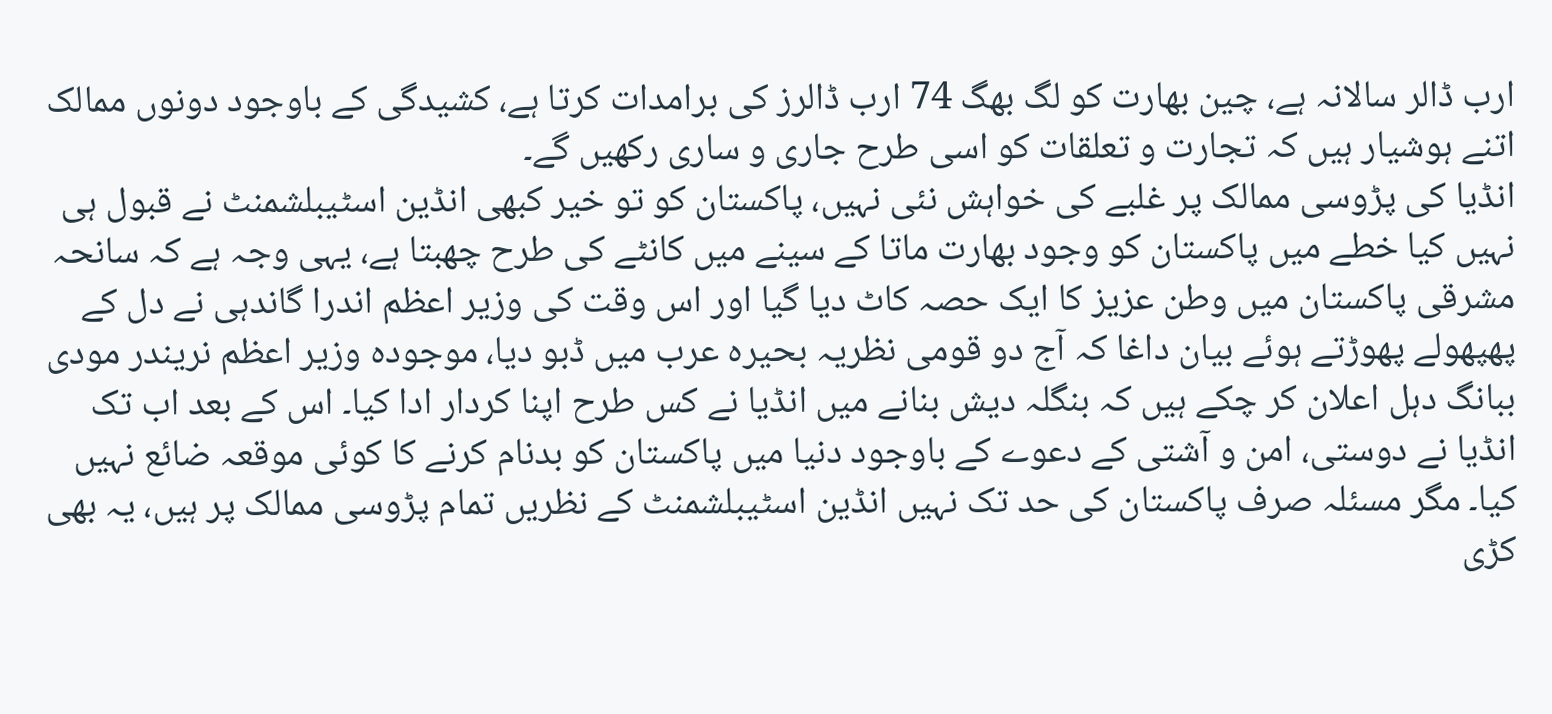ارب ڈالر سالانہ ہے، چین بھارت کو لگ بھگ 74 ارب ڈالرز کی برامدات کرتا ہے، کشیدگی کے باوجود دونوں ممالک اتنے ہوشیار ہیں کہ تجارت و تعلقات کو اسی طرح جاری و ساری رکھیں گے۔
انڈیا کی پڑوسی ممالک پر غلبے کی خواہش نئی نہیں، پاکستان کو تو خیر کبھی انڈین اسٹیبلشمنٹ نے قبول ہی نہیں کیا خطے میں پاکستان کو وجود بھارت ماتا کے سینے میں کانٹے کی طرح چھبتا ہے، یہی وجہ ہے کہ سانحہ مشرقی پاکستان میں وطن عزیز کا ایک حصہ کاٹ دیا گیا اور اس وقت کی وزیر اعظم اندرا گاندہی نے دل کے پھپھولے پھوڑتے ہوئے بیان داغا کہ آج دو قومی نظریہ بحیرہ عرب میں ڈبو دیا، موجودہ وزیر اعظم نریندر مودی ببانگ دہل اعلان کر چکے ہیں کہ بنگلہ دیش بنانے میں انڈیا نے کس طرح اپنا کردار ادا کیا۔ اس کے بعد اب تک انڈیا نے دوستی، امن و آشتی کے دعوے کے باوجود دنیا میں پاکستان کو بدنام کرنے کا کوئی موقعہ ضائع نہیں کیا۔ مگر مسئلہ صرف پاکستان کی حد تک نہیں انڈین اسٹیبلشمنٹ کے نظریں تمام پڑوسی ممالک پر ہیں، یہ بھی کڑی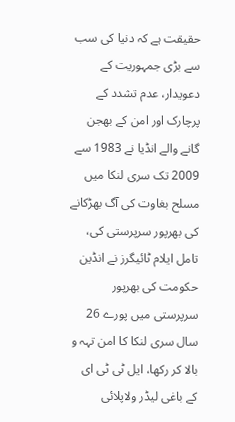حقیقت ہے کہ دنیا کی سب سے بڑی جمہوریت کے دعویدار، عدم تشدد کے پرچارک اور امن کے بھجن گانے والے انڈیا نے 1983 سے 2009 تک سری لنکا میں مسلح بغاوت کی آگ بھڑکانے کی بھرپور سرپرستی کی، تامل ایلام ٹائیگرز نے انڈین حکومت کی بھرپور سرپرستی میں پورے 26 سال سری لنکا کا امن تہہ و بالا کر رکھا، ایل ٹی ٹی ای کے باغی لیڈر ولاپلائی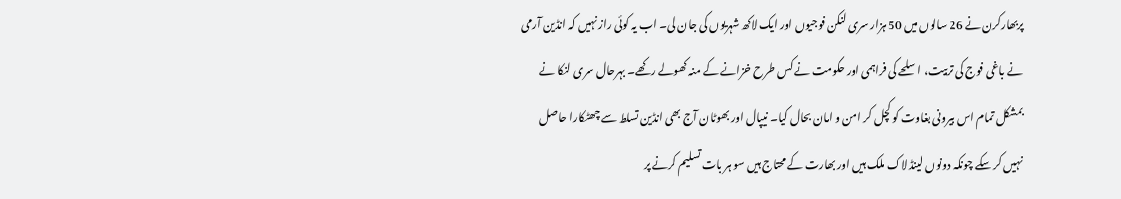پربھارکرن نے 26 سالوں میں 50 ہزار سری لنکن فوجیوں اور ایک لاکھ شہریوں کی جان لی۔ اب یہ کوئی راز نہیں کہ انڈین آرمی نے باغی فوج کی تربیت، اسلحے کی فراہمی اور حکومت نے کس طرح خزانے کے منہ کھولے رکھے۔ بہرحال سری لنکا نے بمشکل تمام اس بیرونی بغاوت کو کچل کر امن و امان بحال کیا۔ نیپال اور بھوٹان آج بھی انڈین تسلط سے چھٹکارا حاصل نہیں کر سکے چونکہ دونوں لینڈ لاک ملک ہیں اور بھارت کے محتاج ہیں سو ہر بات تسلیم کرنے پر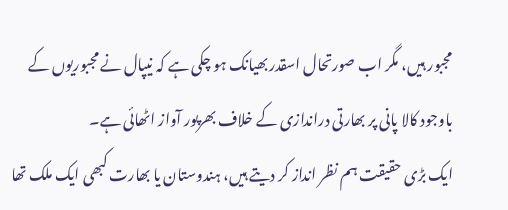مجبور ہیں، مگر اب صورتحال اسقدر بھیانک ہو چکی ہے کہ نیپال نے مجبوریوں کے باوجود کالا پانی پر بھارتی دراندازی کے خلاف بھرپور آواز اٹھائی ہے۔
ایک بڑی حقیقت ہم نظر انداز کر دیتے ہیں، ہندوستان یا بھارت کبھی ایک ملک تھا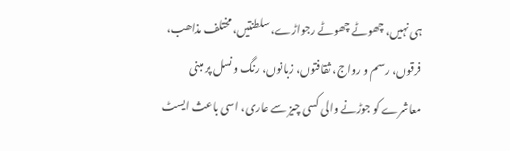ہی نہیں، چھوٹے چھوٹے رجواڑے، سلطنتیں، مختلف مذاھب، فرقوں، رسم و رواج، ثقافتوں، زبانوں، رنگ و نسل پر مبنی معاشرے کو جوڑنے والی کسی چیز سے عاری، اسی باعث ایسٹ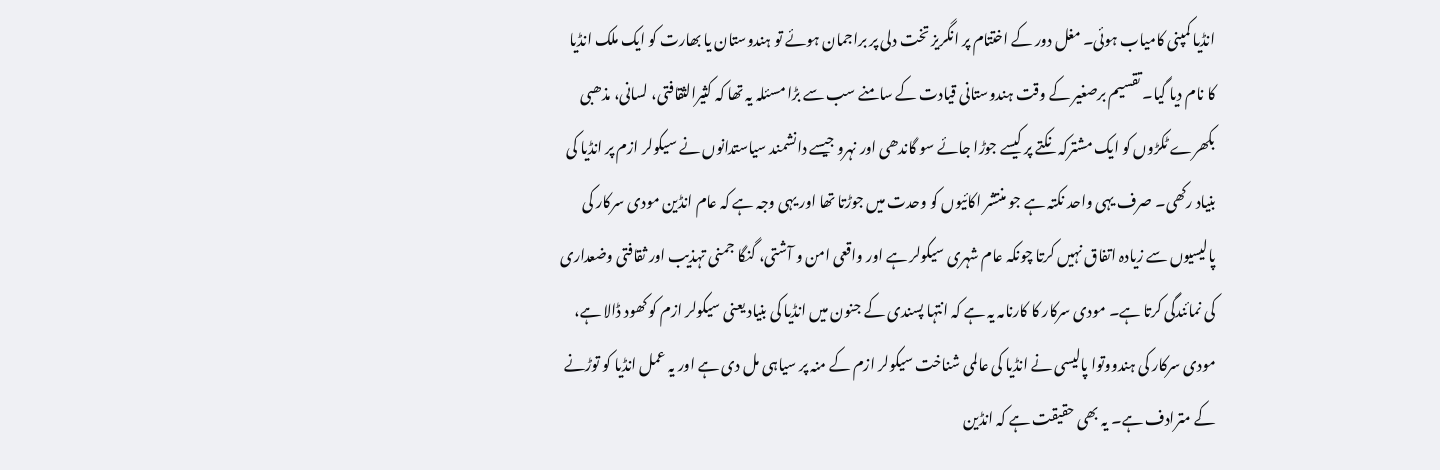انڈیا کمپنی کامیاب ہوئی۔ مغل دور کے اختتام پر انگریز تخت دلی پر براجمان ہوئے تو ہندوستان یا بھارت کو ایک ملک انڈیا کا نام دیا گیا۔ تقسیم برصغیر کے وقت ہندوستانی قیادت کے سامنے سب سے بڑا مسئلہ یہ تھا کہ کثیرالثقافتی، لسانی، مذھبی بکھرے ٹکڑوں کو ایک مشترکہ نکتے پر کیسے جوڑا جائے سو گاندھی اور نہرو جیسے دانشمند سیاستدانوں نے سیکولر ازم پر انڈیا کی بنیاد رکھی۔ صرف یہی واحد نکتہ ہے جو منتشر اکائیوں کو وحدت میں جوڑتا تھا اور یہی وجہ ہے کہ عام انڈین مودی سرکار کی پالیسیوں سے زیادہ اتفاق نہیں کرتا چونکہ عام شہری سیکولر ہے اور واقعی امن و آشتی، گنگا جمنی تہذیب اور ثقافتی وضعداری کی نمائندگی کرتا ہے۔ مودی سرکار کا کارنامہ یہ ہے کہ انتہا پسندی کے جنون میں انڈیا کی بنیاد یعنی سیکولر ازم کو کھود ڈالا ہے، مودی سرکار کی ہندووتوا پالیسی نے انڈیا کی عالمی شناخت سیکولر ازم کے منہ پر سیاہی مل دی ہے اور یہ عمل انڈیا کو توڑنے کے مترادف ہے۔ یہ بھی حقیقت ہے کہ انڈین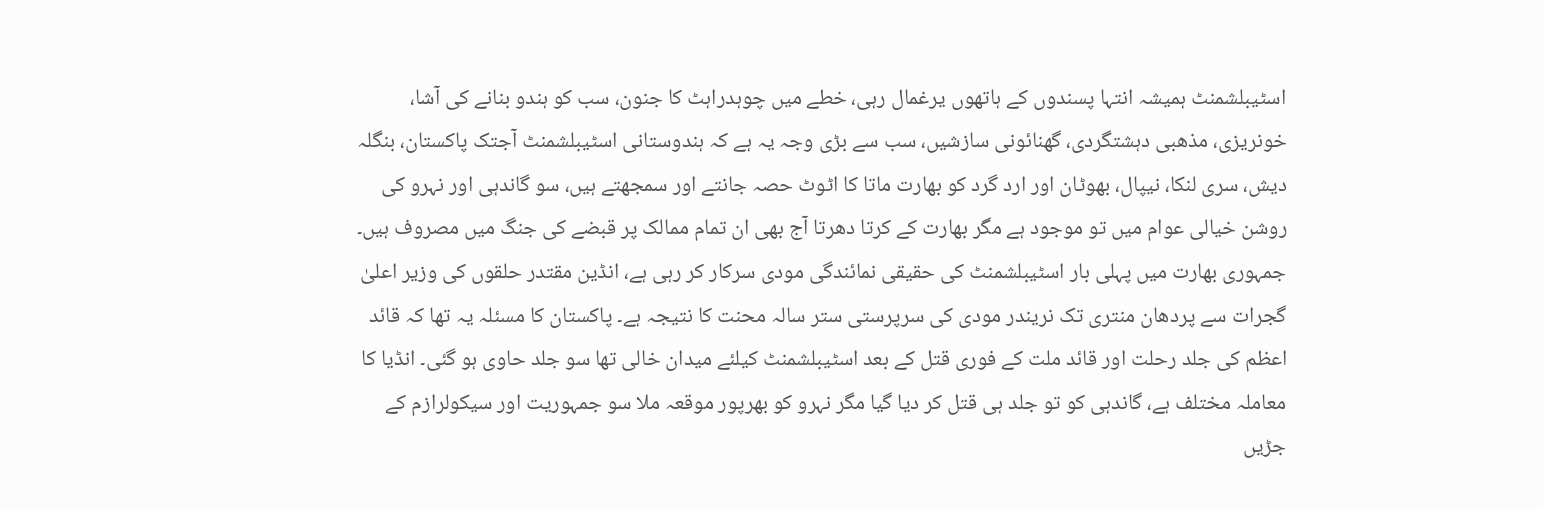اسٹیبلشمنٹ ہمیشہ انتہا پسندوں کے ہاتھوں یرغمال رہی، خطے میں چوہدراہٹ کا جنون، سب کو ہندو بنانے کی آشا، خونریزی، مذھبی دہشتگردی، گھنائونی سازشیں، سب سے بڑی وجہ یہ ہے کہ ہندوستانی اسٹیبلشمنٹ آجتک پاکستان، بنگلہ دیش، سری لنکا، نیپال، بھوٹان اور ارد گرد کو بھارت ماتا کا اٹوٹ حصہ جانتے اور سمجھتے ہیں، سو گاندہی اور نہرو کی روشن خیالی عوام میں تو موجود ہے مگر بھارت کے کرتا دھرتا آج بھی ان تمام ممالک پر قبضے کی جنگ میں مصروف ہیں۔
جمہوری بھارت میں پہلی بار اسٹیبلشمنٹ کی حقیقی نمائندگی مودی سرکار کر رہی ہے، انڈین مقتدر حلقوں کی وزیر اعلیٰ گجرات سے پردھان منتری تک نریندر مودی کی سرپرستی ستر سالہ محنت کا نتیجہ ہے۔ پاکستان کا مسئلہ یہ تھا کہ قائد اعظم کی جلد رحلت اور قائد ملت کے فوری قتل کے بعد اسٹیبلشمنٹ کیلئے میدان خالی تھا سو جلد حاوی ہو گئی۔ انڈیا کا معاملہ مختلف ہے، گاندہی کو تو جلد ہی قتل کر دیا گیا مگر نہرو کو بھرپور موقعہ ملا سو جمہوریت اور سیکولرازم کے جڑیں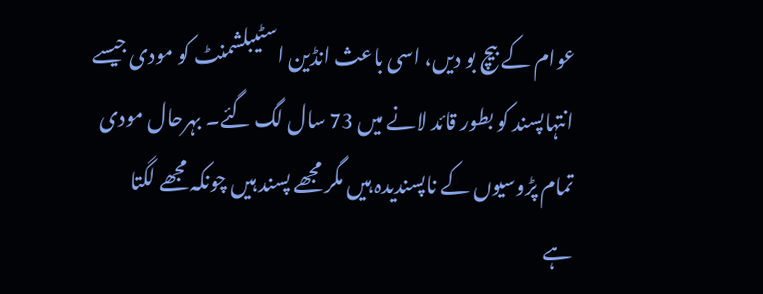عوام کے بیچ بو دیں، اسی باعث انڈین اسٹیبلشمنٹ کو مودی جیسے انتہاپسند کو بطور قائد لانے میں 73 سال لگ گئے۔ بہرحال مودی تمام پڑوسیوں کے ناپسندیدہ ہیں مگر مجھے پسند ہیں چونکہ مجھے لگتا ہے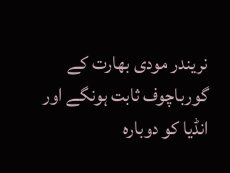نریندر مودی بھارت کے گورباچوف ثابت ہونگے اور انڈیا کو دوبارہ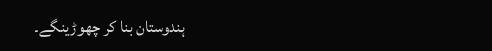ہندوستان بنا کر چھوڑینگے۔